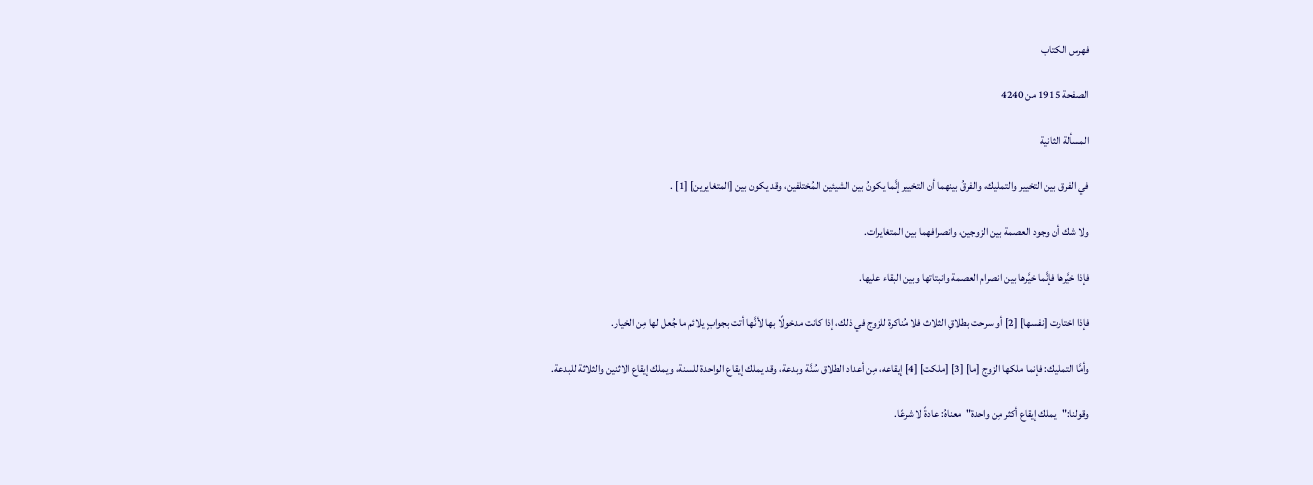فهرس الكتاب

الصفحة 1915 من 4240

المسألة الثانية

في الفرق بين التخيير والتمليك، والفرقُ بينهما أن التخيير إنَّما يكونُ بين الشيئين المُختلفين، وقد يكون بين [المتغايرين] [1] .

ولا شك أن وجود العصمة بين الزوجين، وانصرافهما بين المتغايرات.

فإذا خيَّرها فإنَّما خيَّرها بين انصرام العصمة وانبتاتها وبين البقاء عليها.

فإذا اختارت [نفسها] [2] أو سرحت بطلاقِ الثلاث فلا مُناكرة للزوج في ذلك، إذا كانت مدخولًا بها لأنَّها أتت بجوابٍ يلائم ما جُعل لها مِن الخيار.

وأمَّا التمليك: فإنما ملكها الزوج [ما] [3] [ملكت] [4] إيقاعه، مِن أعداد الطلاق سُنَّة وبدعة، وقد يملك إيقاع الواحدة للسنة، ويملك إيقاع الاثنين والثلاثة للبدعة.

وقولنا:"يملك إيقاع أكثر مِن واحدة"معناهُ: عادةً لا شرعًا.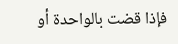فإذا قضت بالواحدة أو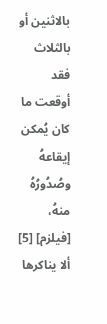بالاثنين أو بالثلاث فقد أوقعت ما كان يُمكن إيقاعهُ وصُدُورُهُ منهُ، [فيلزم] [5] ألا يناكرها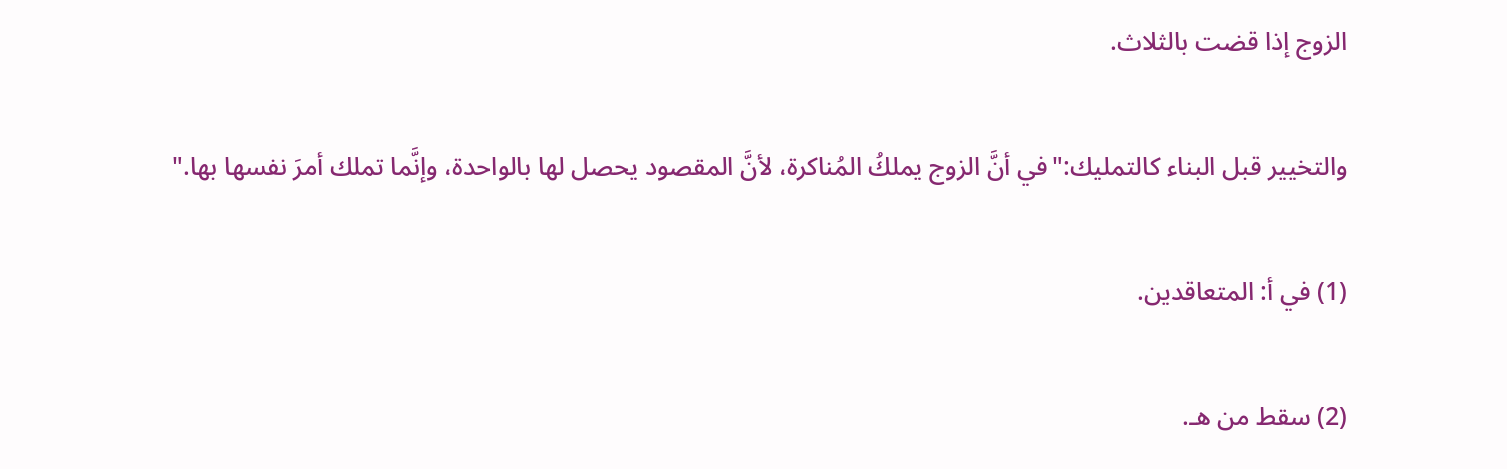الزوج إذا قضت بالثلاث.

والتخيير قبل البناء كالتمليك:"في أنَّ الزوج يملكُ المُناكرة، لأنَّ المقصود يحصل لها بالواحدة، وإنَّما تملك أمرَ نفسها بها."

(1) في أ: المتعاقدين.

(2) سقط من هـ.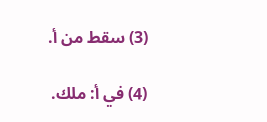(3) سقط من أ.

(4) في أ: ملك.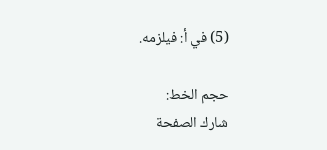(5) في أ: فيلزمه.

حجم الخط:
شارك الصفحة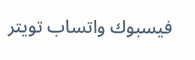فيسبوك واتساب تويتر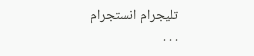تليجرام انستجرام
. . .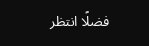فضلًا انتظر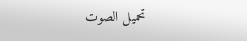تحميل الصوت